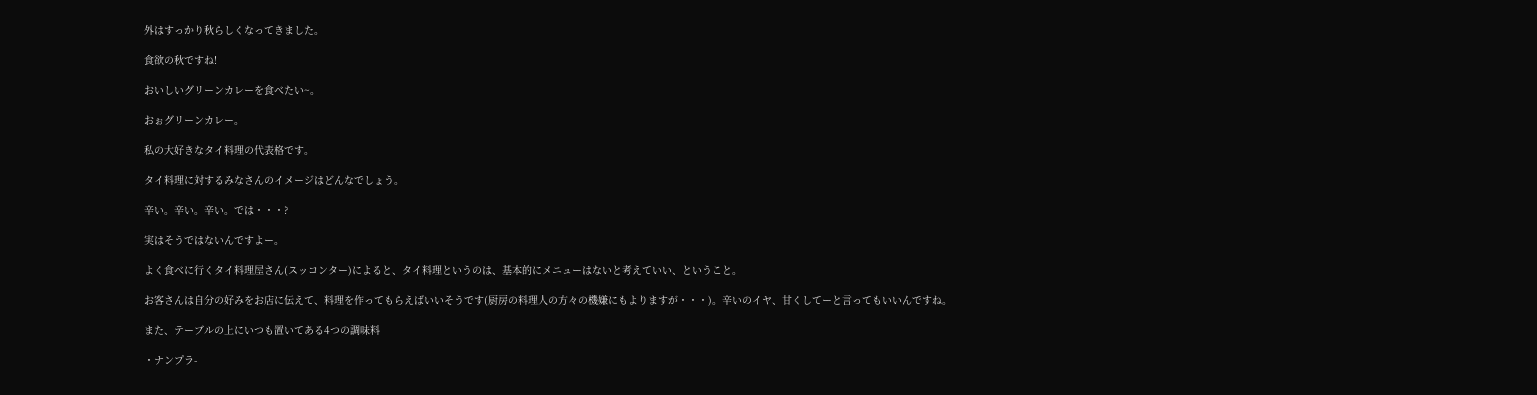外はすっかり秋らしくなってきました。

食欲の秋ですね!

おいしいグリーンカレーを食べたい~。

おぉグリーンカレー。

私の大好きなタイ料理の代表格です。

タイ料理に対するみなさんのイメージはどんなでしょう。

辛い。辛い。辛い。では・・・?

実はそうではないんですよー。

よく食べに行くタイ料理屋さん(スッコンター)によると、タイ料理というのは、基本的にメニューはないと考えていい、ということ。

お客さんは自分の好みをお店に伝えて、料理を作ってもらえばいいそうです(厨房の料理人の方々の機嫌にもよりますが・・・)。辛いのイヤ、甘くしてーと言ってもいいんですね。

また、テーブルの上にいつも置いてある4つの調味料

・ナンプラ-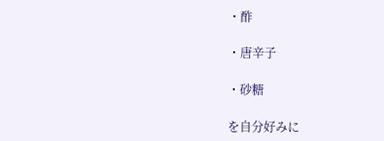・酢

・唐辛子

・砂糖

を自分好みに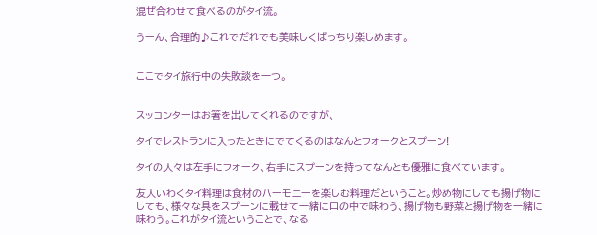混ぜ合わせて食べるのがタイ流。

うーん、合理的♪これでだれでも美味しくばっちり楽しめます。


ここでタイ旅行中の失敗談を一つ。


スッコンターはお箸を出してくれるのですが、

タイでレストランに入ったときにでてくるのはなんとフォークとスプーン!

タイの人々は左手にフォーク、右手にスプーンを持ってなんとも優雅に食べています。

友人いわくタイ料理は食材のハーモニーを楽しむ料理だということ。炒め物にしても揚げ物にしても、様々な具をスプーンに載せて一緒に口の中で味わう、揚げ物も野菜と揚げ物を一緒に味わう。これがタイ流ということで、なる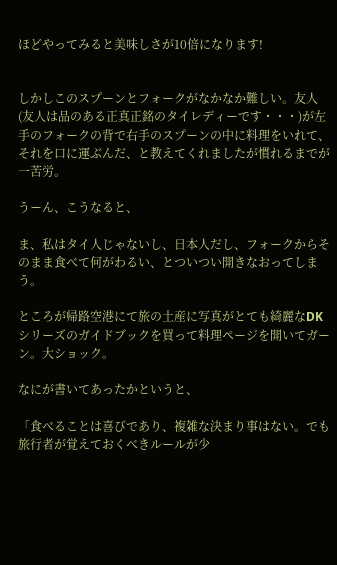ほどやってみると美味しさが10倍になります!


しかしこのスプーンとフォークがなかなか難しい。友人(友人は品のある正真正銘のタイレディーです・・・)が左手のフォークの背で右手のスプーンの中に料理をいれて、それを口に運ぶんだ、と教えてくれましたが慣れるまでが一苦労。

うーん、こうなると、

ま、私はタイ人じゃないし、日本人だし、フォークからそのまま食べて何がわるい、とついつい開きなおってしまう。

ところが帰路空港にて旅の土産に写真がとても綺麗なDKシリーズのガイドブックを買って料理ページを開いてガーン。大ショック。

なにが書いてあったかというと、

「食べることは喜びであり、複雑な決まり事はない。でも旅行者が覚えておくべきルールが少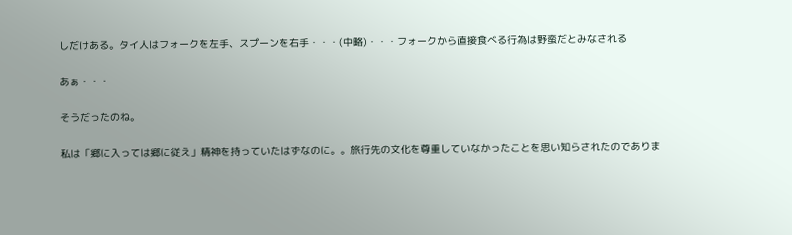しだけある。タイ人はフォークを左手、スプーンを右手・・・(中略)・・・フォークから直接食べる行為は野蛮だとみなされる

あぁ・・・

そうだったのね。

私は「郷に入っては郷に従え」精神を持っていたはずなのに。。旅行先の文化を尊重していなかったことを思い知らされたのでありま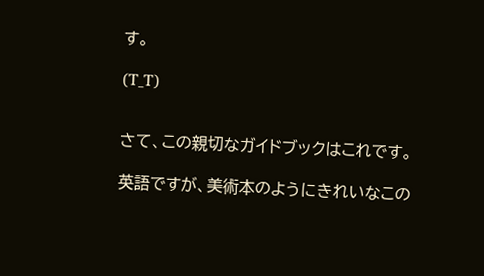す。

(T_T)


さて、この親切なガイドブックはこれです。

英語ですが、美術本のようにきれいなこの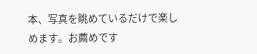本、写真を眺めているだけで楽しめます。お薦めです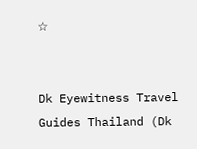☆


Dk Eyewitness Travel Guides Thailand (Dk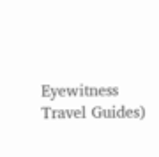Eyewitness Travel Guides)